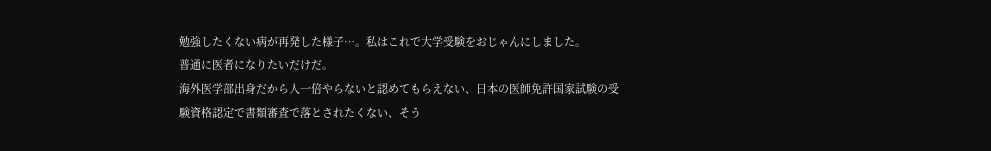勉強したくない病が再発した様子…。私はこれで大学受験をおじゃんにしました。
普通に医者になりたいだけだ。
海外医学部出身だから人一倍やらないと認めてもらえない、日本の医師免許国家試験の受験資格認定で書類審査で落とされたくない、そう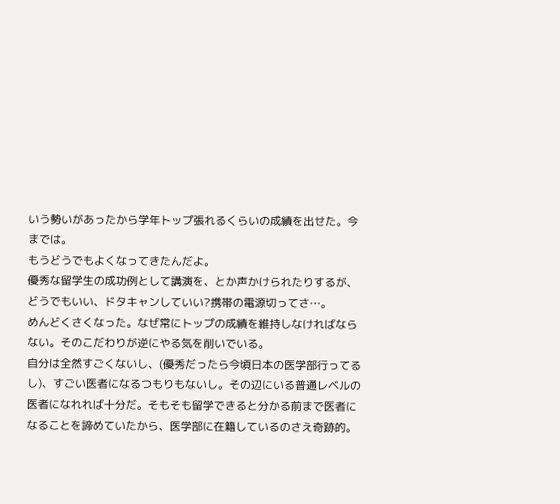いう勢いがあったから学年トップ張れるくらいの成績を出せた。今までは。
もうどうでもよくなってきたんだよ。
優秀な留学生の成功例として講演を、とか声かけられたりするが、どうでもいい、ドタキャンしていい?携帯の電源切ってさ…。
めんどくさくなった。なぜ常にトップの成績を維持しなければならない。そのこだわりが逆にやる気を削いでいる。
自分は全然すごくないし、(優秀だったら今頃日本の医学部行ってるし)、すごい医者になるつもりもないし。その辺にいる普通レベルの医者になれれば十分だ。そもそも留学できると分かる前まで医者になることを諦めていたから、医学部に在籍しているのさえ奇跡的。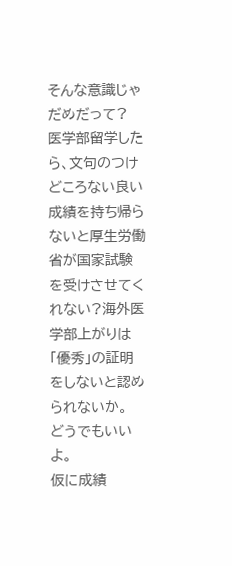そんな意識じゃだめだって?
医学部留学したら、文句のつけどころない良い成績を持ち帰らないと厚生労働省が国家試験を受けさせてくれない?海外医学部上がりは「優秀」の証明をしないと認められないか。
どうでもいいよ。
仮に成績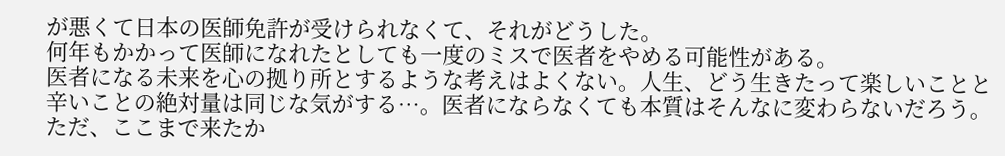が悪くて日本の医師免許が受けられなくて、それがどうした。
何年もかかって医師になれたとしても一度のミスで医者をやめる可能性がある。
医者になる未来を心の拠り所とするような考えはよくない。人生、どう生きたって楽しいことと辛いことの絶対量は同じな気がする…。医者にならなくても本質はそんなに変わらないだろう。
ただ、ここまで来たか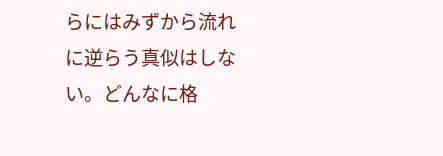らにはみずから流れに逆らう真似はしない。どんなに格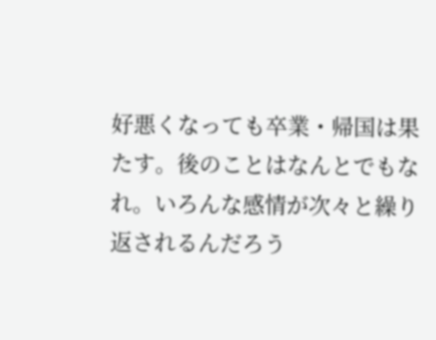好悪くなっても卒業・帰国は果たす。後のことはなんとでもなれ。いろんな感情が次々と繰り返されるんだろう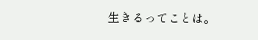生きるってことは。